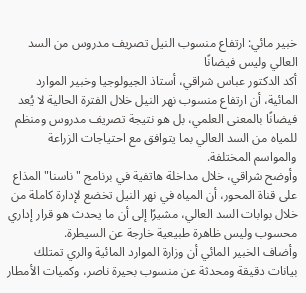خبير مائي: ارتفاع منسوب النيل تصريف مدروس من السد العالي وليس فيضانًا
أكد الدكتور عباس شراقي، أستاذ الجيولوجيا وخبير الموارد المائية، أن ارتفاع منسوب نهر النيل خلال الفترة الحالية لا يُعد فيضانًا بالمعنى العلمي، بل هو نتيجة تصريف مدروس ومنظم للمياه من السد العالي بما يتوافق مع احتياجات الزراعة والمواسم المختلفة.
وأوضح شراقي، خلال مداخلة هاتفية في برنامج "ناسنا" المذاع على قناة المحور، أن المياه في نهر النيل تخضع لإدارة كاملة من خلال بوابات السد العالي، مشيرًا إلى أن ما يحدث هو قرار إداري محسوب وليس ظاهرة طبيعية خارجة عن السيطرة.
وأضاف الخبير المائي أن وزارة الموارد المائية والري تمتلك بيانات دقيقة ومحدثة عن منسوب بحيرة ناصر، وكميات الأمطار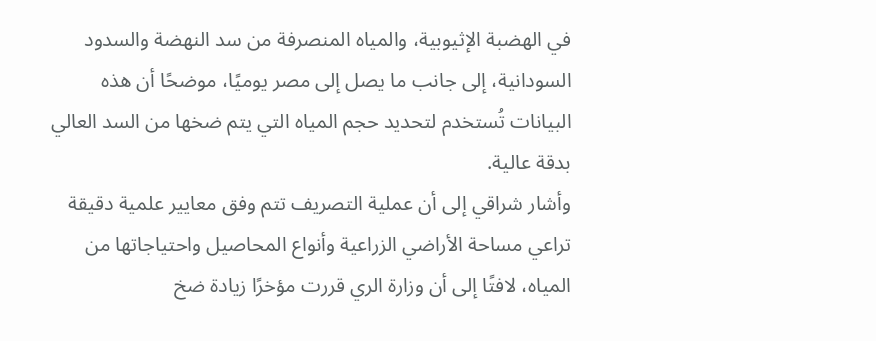في الهضبة الإثيوبية، والمياه المنصرفة من سد النهضة والسدود السودانية، إلى جانب ما يصل إلى مصر يوميًا، موضحًا أن هذه البيانات تُستخدم لتحديد حجم المياه التي يتم ضخها من السد العالي بدقة عالية.
وأشار شراقي إلى أن عملية التصريف تتم وفق معايير علمية دقيقة تراعي مساحة الأراضي الزراعية وأنواع المحاصيل واحتياجاتها من المياه، لافتًا إلى أن وزارة الري قررت مؤخرًا زيادة ضخ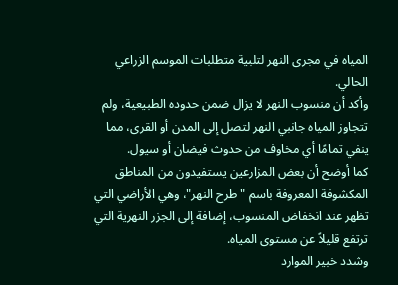المياه في مجرى النهر لتلبية متطلبات الموسم الزراعي الحالي.
وأكد أن منسوب النهر لا يزال ضمن حدوده الطبيعية، ولم تتجاوز المياه جانبي النهر لتصل إلى المدن أو القرى، مما ينفي تمامًا أي مخاوف من حدوث فيضان أو سيول.
كما أوضح أن بعض المزارعين يستفيدون من المناطق المكشوفة المعروفة باسم "طرح النهر"، وهي الأراضي التي تظهر عند انخفاض المنسوب، إضافة إلى الجزر النهرية التي ترتفع قليلاً عن مستوى المياه.
وشدد خبير الموارد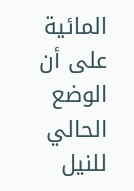المائية على أن الوضع الحالي للنيل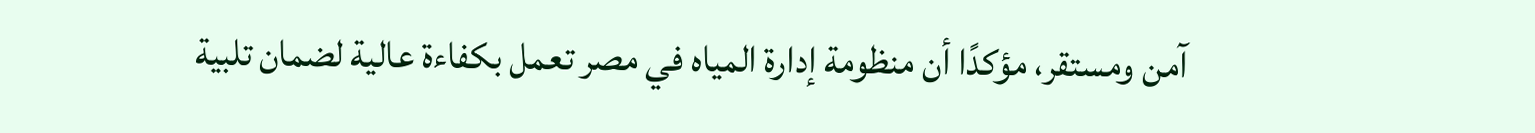آمن ومستقر، مؤكدًا أن منظومة إدارة المياه في مصر تعمل بكفاءة عالية لضمان تلبية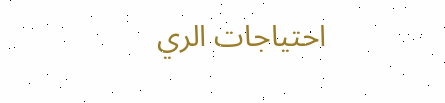احتياجات الري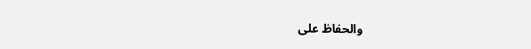والحفاظ على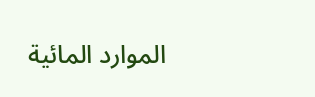الموارد المائية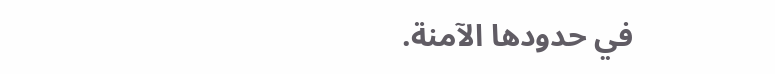في حدودها الآمنة.